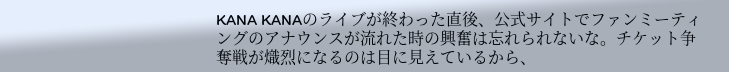KANA KANAのライブが終わった直後、公式サイトでファンミーティングのアナウンスが流れた時の興奮は忘れられないな。チケット争奪戦が熾烈になるのは目に見えているから、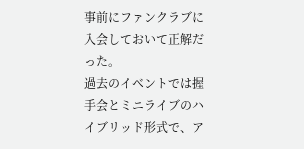事前にファンクラブに入会しておいて正解だった。
過去のイベントでは握手会とミニライブのハイブリッド形式で、ア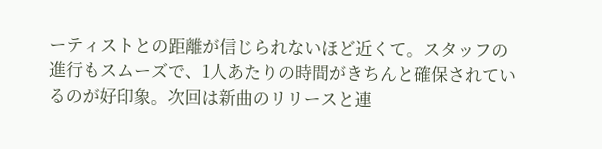ーティストとの距離が信じられないほど近くて。スタッフの進行もスムーズで、1人あたりの時間がきちんと確保されているのが好印象。次回は新曲のリリースと連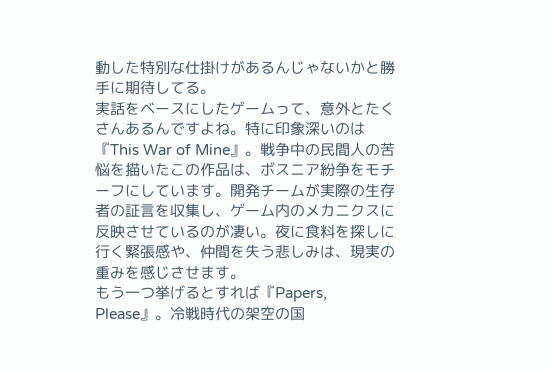動した特別な仕掛けがあるんじゃないかと勝手に期待してる。
実話をベースにしたゲームって、意外とたくさんあるんですよね。特に印象深いのは『This War of Mine』。戦争中の民間人の苦悩を描いたこの作品は、ボスニア紛争をモチーフにしています。開発チームが実際の生存者の証言を収集し、ゲーム内のメカニクスに反映させているのが凄い。夜に食料を探しに行く緊張感や、仲間を失う悲しみは、現実の重みを感じさせます。
もう一つ挙げるとすれば『Papers, Please』。冷戦時代の架空の国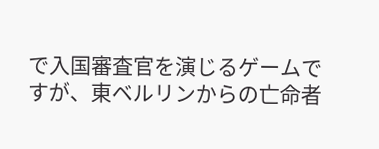で入国審査官を演じるゲームですが、東ベルリンからの亡命者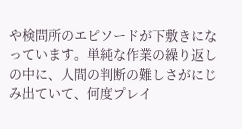や検問所のエピソードが下敷きになっています。単純な作業の繰り返しの中に、人間の判断の難しさがにじみ出ていて、何度プレイ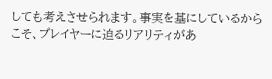しても考えさせられます。事実を基にしているからこそ、プレイヤーに迫るリアリティがあ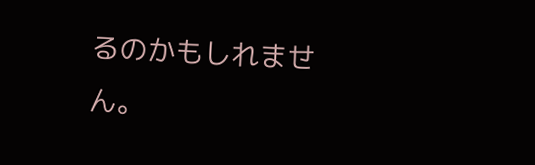るのかもしれません。